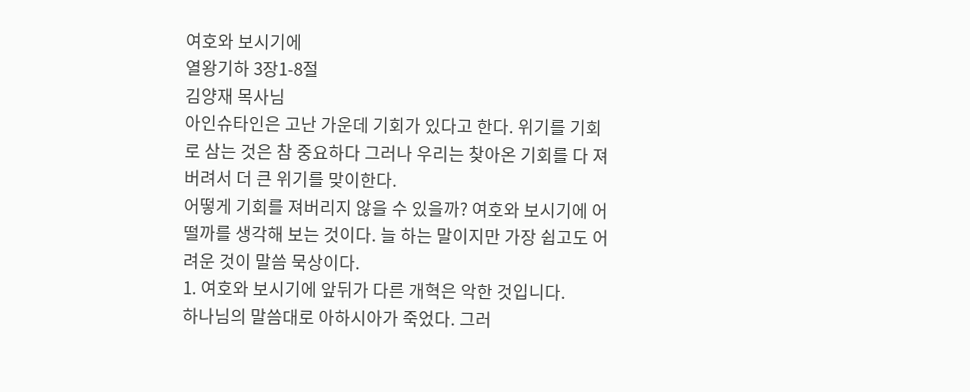여호와 보시기에
열왕기하 3장1-8절
김양재 목사님
아인슈타인은 고난 가운데 기회가 있다고 한다. 위기를 기회로 삼는 것은 참 중요하다 그러나 우리는 찾아온 기회를 다 져버려서 더 큰 위기를 맞이한다.
어떻게 기회를 져버리지 않을 수 있을까? 여호와 보시기에 어떨까를 생각해 보는 것이다. 늘 하는 말이지만 가장 쉽고도 어려운 것이 말씀 묵상이다.
1. 여호와 보시기에 앞뒤가 다른 개혁은 악한 것입니다.
하나님의 말씀대로 아하시아가 죽었다. 그러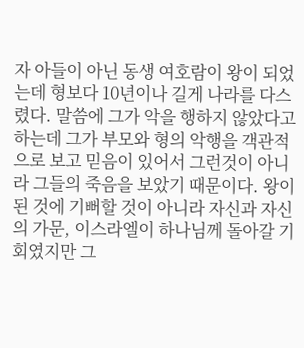자 아들이 아닌 동생 여호람이 왕이 되었는데 형보다 10년이나 길게 나라를 다스렸다. 말씀에 그가 악을 행하지 않았다고 하는데 그가 부모와 형의 악행을 객관적으로 보고 믿음이 있어서 그런것이 아니라 그들의 죽음을 보았기 때문이다. 왕이 된 것에 기뻐할 것이 아니라 자신과 자신의 가문, 이스라엘이 하나님께 돌아갈 기회였지만 그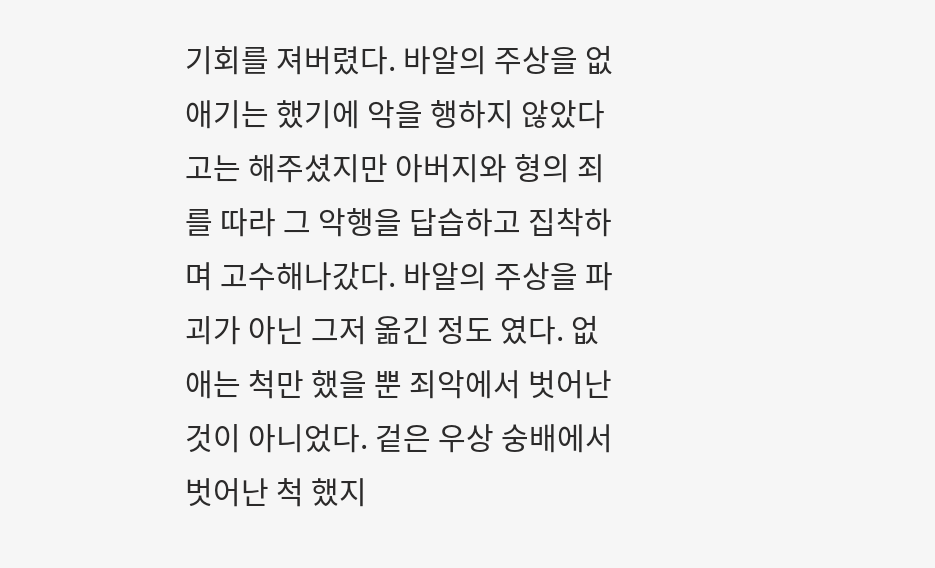기회를 져버렸다. 바알의 주상을 없애기는 했기에 악을 행하지 않았다고는 해주셨지만 아버지와 형의 죄를 따라 그 악행을 답습하고 집착하며 고수해나갔다. 바알의 주상을 파괴가 아닌 그저 옮긴 정도 였다. 없애는 척만 했을 뿐 죄악에서 벗어난 것이 아니었다. 겉은 우상 숭배에서 벗어난 척 했지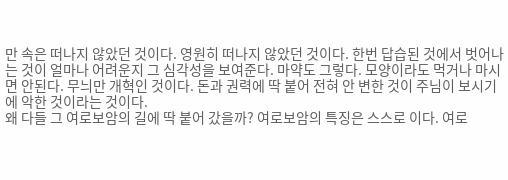만 속은 떠나지 않았던 것이다. 영원히 떠나지 않았던 것이다. 한번 답습된 것에서 벗어나는 것이 얼마나 어려운지 그 심각성을 보여준다. 마약도 그렇다. 모양이라도 먹거나 마시면 안된다. 무늬만 개혁인 것이다. 돈과 권력에 딱 붙어 전혀 안 변한 것이 주님이 보시기에 악한 것이라는 것이다.
왜 다들 그 여로보암의 길에 딱 붙어 갔을까? 여로보암의 특징은 스스로 이다. 여로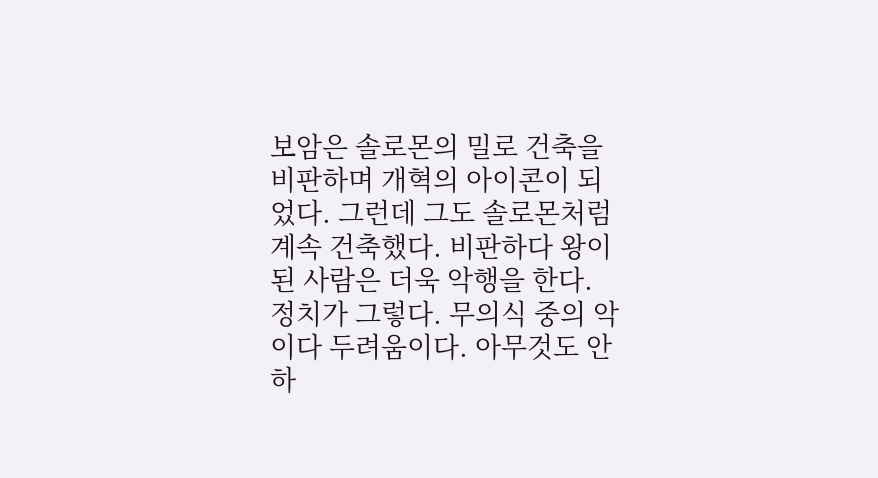보암은 솔로몬의 밀로 건축을 비판하며 개혁의 아이콘이 되었다. 그런데 그도 솔로몬처럼 계속 건축했다. 비판하다 왕이 된 사람은 더욱 악행을 한다. 정치가 그렇다. 무의식 중의 악이다 두려움이다. 아무것도 안하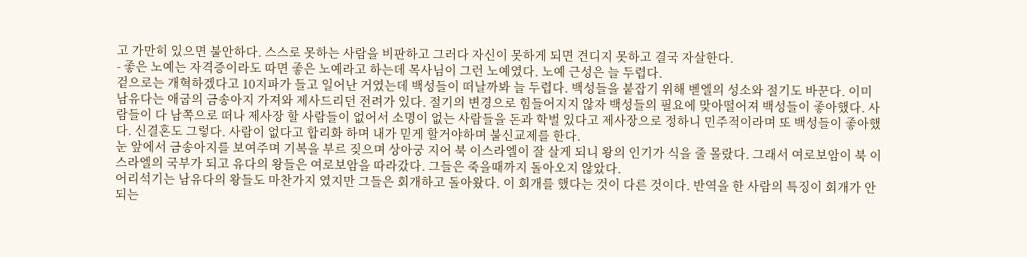고 가만히 있으면 불안하다. 스스로 못하는 사람을 비판하고 그러다 자신이 못하게 되면 견디지 못하고 결국 자살한다.
- 좋은 노예는 자격증이라도 따면 좋은 노예라고 하는데 목사님이 그런 노예였다. 노예 근성은 늘 두렵다.
겉으로는 개혁하겠다고 10지파가 들고 일어난 거였는데 백성들이 떠날까봐 늘 두렵다. 백성들을 붙잡기 위해 벧엘의 성소와 절기도 바꾼다. 이미 남유다는 애굽의 금송아지 가져와 제사드리던 전려가 있다. 절기의 변경으로 힘들어지지 않자 백성들의 필요에 맞아떨어져 백성들이 좋아했다. 사람들이 다 남쪽으로 떠나 제사장 할 사람들이 없어서 소명이 없는 사람들을 돈과 학벌 있다고 제사장으로 정하니 민주적이라며 또 백성들이 좋아했다. 신결혼도 그렇다. 사람이 없다고 합리화 하며 내가 믿게 할거야하며 불신교제를 한다.
눈 앞에서 금송아지를 보여주며 기복을 부르 짖으며 상아궁 지어 북 이스라엘이 잘 살게 되니 왕의 인기가 식을 줄 몰랐다. 그래서 여로보암이 북 이스라엘의 국부가 되고 유다의 왕들은 여로보암을 따라갔다. 그들은 죽을때까지 돌아오지 않았다.
어리석기는 남유다의 왕들도 마찬가지 였지만 그들은 회개하고 돌아왔다. 이 회개를 했다는 것이 다른 것이다. 반역을 한 사람의 특징이 회개가 안되는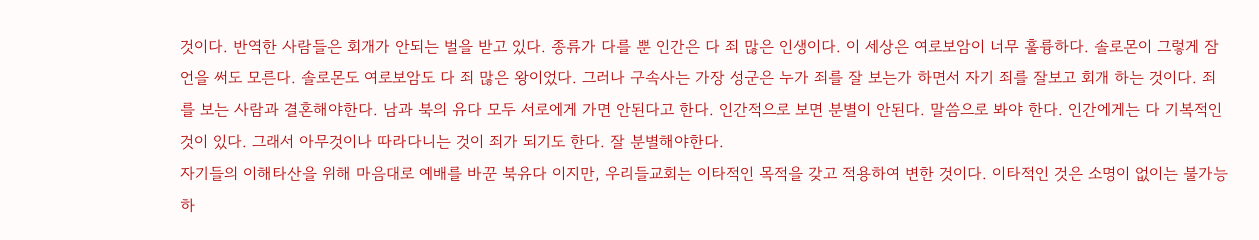것이다. 반역한 사람들은 회개가 안되는 벌을 받고 있다. 종류가 다를 뿐 인간은 다 죄 많은 인생이다. 이 세상은 여로보암이 너무 훌륭하다. 솔로몬이 그렇게 잠언을 써도 모른다. 솔로몬도 여로보암도 다 죄 많은 왕이었다. 그러나 구속사는 가장 성군은 누가 죄를 잘 보는가 하면서 자기 죄를 잘보고 회개 하는 것이다. 죄를 보는 사람과 결혼해야한다. 남과 북의 유다 모두 서로에게 가면 안된다고 한다. 인간적으로 보면 분별이 안된다. 말씀으로 봐야 한다. 인간에게는 다 기복적인 것이 있다. 그래서 아무것이나 따라다니는 것이 죄가 되기도 한다. 잘 분별해야한다.
자기들의 이해타산을 위해 마음대로 예배를 바꾼 북유다 이지만, 우리들교회는 이타적인 목적을 갖고 적용하여 변한 것이다. 이타적인 것은 소명이 없이는 불가능하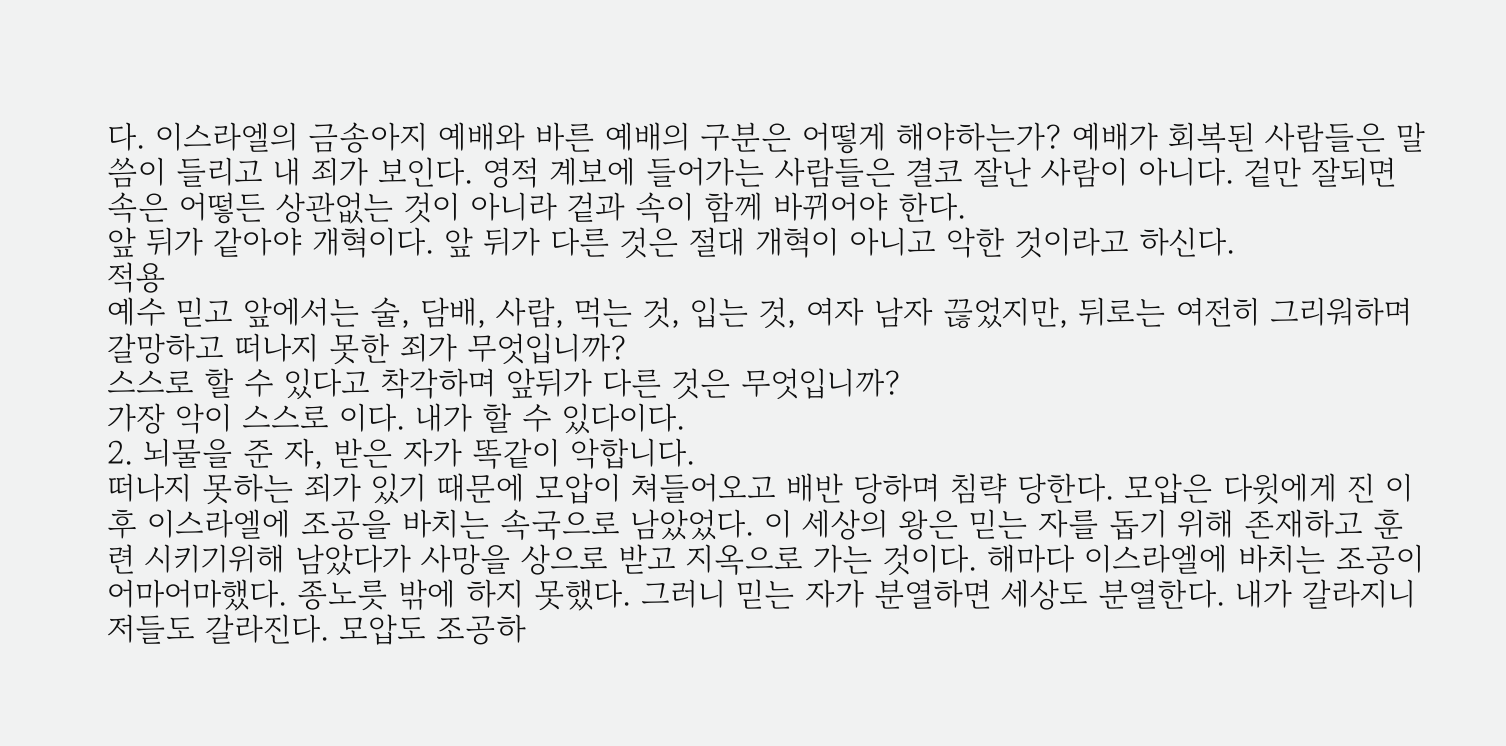다. 이스라엘의 금송아지 예배와 바른 예배의 구분은 어떻게 해야하는가? 예배가 회복된 사람들은 말씀이 들리고 내 죄가 보인다. 영적 계보에 들어가는 사람들은 결코 잘난 사람이 아니다. 겉만 잘되면 속은 어떻든 상관없는 것이 아니라 겉과 속이 함께 바뀌어야 한다.
앞 뒤가 같아야 개혁이다. 앞 뒤가 다른 것은 절대 개혁이 아니고 악한 것이라고 하신다.
적용
예수 믿고 앞에서는 술, 담배, 사람, 먹는 것, 입는 것, 여자 남자 끊었지만, 뒤로는 여전히 그리워하며 갈망하고 떠나지 못한 죄가 무엇입니까?
스스로 할 수 있다고 착각하며 앞뒤가 다른 것은 무엇입니까?
가장 악이 스스로 이다. 내가 할 수 있다이다.
2. 뇌물을 준 자, 받은 자가 똑같이 악합니다.
떠나지 못하는 죄가 있기 때문에 모압이 쳐들어오고 배반 당하며 침략 당한다. 모압은 다윗에게 진 이후 이스라엘에 조공을 바치는 속국으로 남았었다. 이 세상의 왕은 믿는 자를 돕기 위해 존재하고 훈련 시키기위해 남았다가 사망을 상으로 받고 지옥으로 가는 것이다. 해마다 이스라엘에 바치는 조공이 어마어마했다. 종노릇 밖에 하지 못했다. 그러니 믿는 자가 분열하면 세상도 분열한다. 내가 갈라지니 저들도 갈라진다. 모압도 조공하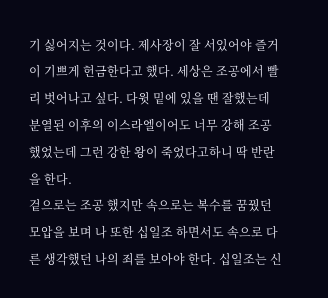기 싫어지는 것이다. 제사장이 잘 서있어야 즐거이 기쁘게 헌금한다고 했다. 세상은 조공에서 빨리 벗어나고 싶다. 다윗 밑에 있을 땐 잘했는데 분열된 이후의 이스라엘이어도 너무 강해 조공했었는데 그런 강한 왕이 죽었다고하니 딱 반란을 한다.
겉으로는 조공 했지만 속으로는 복수를 꿈꿨던 모압을 보며 나 또한 십일조 하면서도 속으로 다른 생각했던 나의 죄를 보아야 한다. 십일조는 신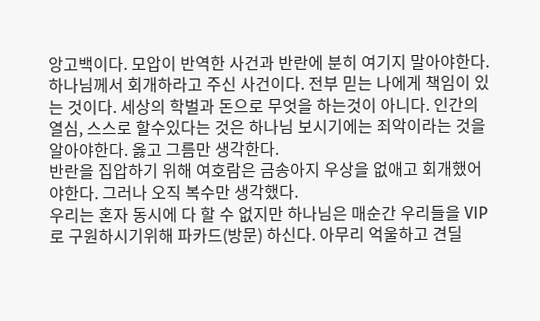앙고백이다. 모압이 반역한 사건과 반란에 분히 여기지 말아야한다. 하나님께서 회개하라고 주신 사건이다. 전부 믿는 나에게 책임이 있는 것이다. 세상의 학벌과 돈으로 무엇을 하는것이 아니다. 인간의 열심, 스스로 할수있다는 것은 하나님 보시기에는 죄악이라는 것을 알아야한다. 옳고 그름만 생각한다.
반란을 집압하기 위해 여호람은 금송아지 우상을 없애고 회개했어야한다. 그러나 오직 복수만 생각했다.
우리는 혼자 동시에 다 할 수 없지만 하나님은 매순간 우리들을 VIP로 구원하시기위해 파카드(방문) 하신다. 아무리 억울하고 견딜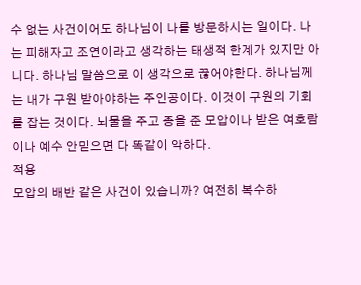수 없는 사건이어도 하나님이 나를 방문하시는 일이다. 나는 피해자고 조연이라고 생각하는 태생적 한계가 있지만 아니다. 하나님 말씀으로 이 생각으로 끊어야한다. 하나님께는 내가 구원 받아야하는 주인공이다. 이것이 구원의 기회를 잡는 것이다. 뇌물을 주고 종을 준 모압이나 받은 여호람이나 예수 안믿으면 다 똑같이 악하다.
적용
모압의 배반 같은 사건이 있습니까? 여전히 복수하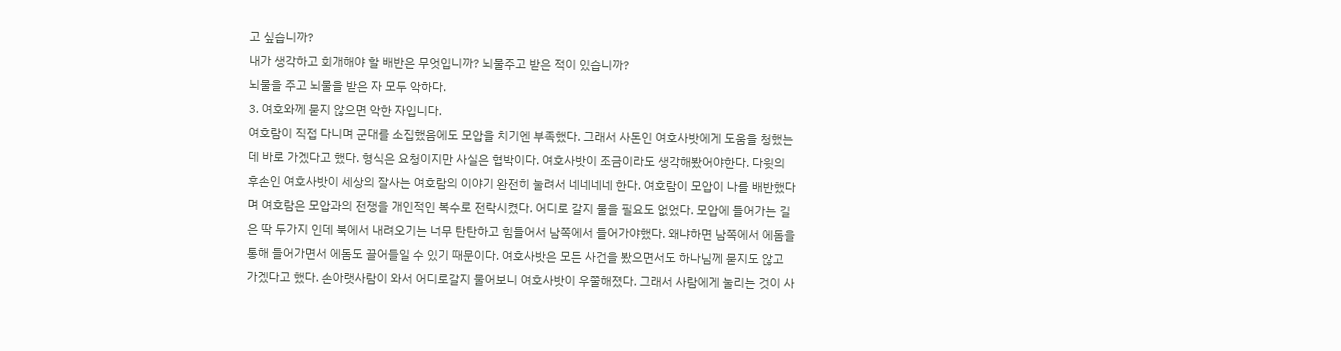고 싶습니까?
내가 생각하고 회개해야 할 배반은 무엇입니까? 뇌물주고 받은 적이 있습니까?
뇌물을 주고 뇌물을 받은 자 모두 악하다.
3. 여호와께 묻지 않으면 악한 자입니다.
여호람이 직접 다니며 군대를 소집했음에도 모압을 치기엔 부족했다. 그래서 사돈인 여호사밧에게 도움을 청했는데 바로 가겠다고 했다. 형식은 요청이지만 사실은 협박이다. 여호사밧이 조금이라도 생각해봤어야한다. 다윗의 후손인 여호사밧이 세상의 잘사는 여호람의 이야기 완전히 눌려서 네네네네 한다. 여호람이 모압이 나를 배반했다며 여호람은 모압과의 전쟁을 개인적인 복수로 전락시켰다. 어디로 갈지 물을 필요도 없었다. 모압에 들어가는 길은 딱 두가지 인데 북에서 내려오기는 너무 탄탄하고 힘들어서 남쪽에서 들어가야했다. 왜냐하면 남쪽에서 에돔을 통해 들어가면서 에돔도 끌어들일 수 있기 때문이다. 여호사밧은 모든 사건을 봤으면서도 하나님께 묻지도 않고 가겠다고 했다. 손아랫사람이 와서 어디로갈지 물어보니 여호사밧이 우쭐해졌다. 그래서 사람에게 눌리는 것이 사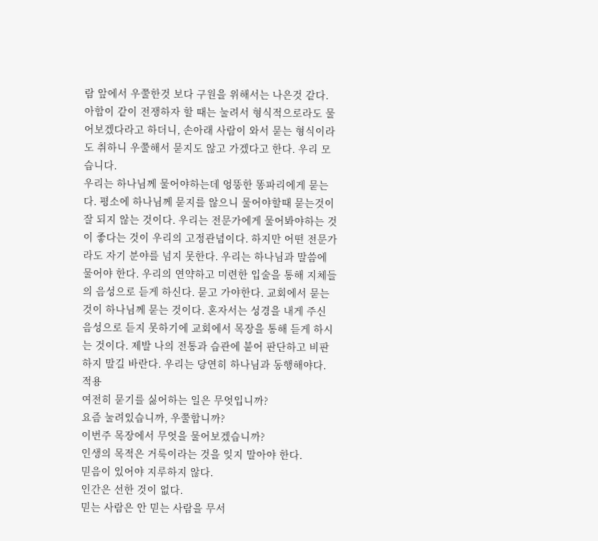람 앞에서 우쭐한것 보다 구원을 위해서는 나은것 같다. 아합이 같이 전쟁하자 할 때는 눌려서 형식적으로라도 물어보겠다라고 하더니, 손아래 사람이 와서 묻는 형식이라도 취하니 우쭐해서 묻지도 않고 가겠다고 한다. 우리 모습니다.
우리는 하나님께 물어야하는데 엉뚱한 똥파리에게 묻는다. 평소에 하나님께 묻지를 않으니 물어야할때 묻는것이 잘 되지 않는 것이다. 우리는 전문가에게 물어봐야하는 것이 좋다는 것이 우리의 고정관념이다. 하지만 어떤 전문가라도 자기 분야를 넘지 못한다. 우리는 하나님과 말씀에 물어야 한다. 우리의 연약하고 미련한 입술을 통해 지체들의 음성으로 듣게 하신다. 묻고 가야한다. 교회에서 묻는 것이 하나님께 묻는 것이다. 혼자서는 성경을 내게 주신 음성으로 듣지 못하기에 교회에서 목장을 통해 듣게 하시는 것이다. 제발 나의 전통과 습관에 붙어 판단하고 비판하지 말길 바란다. 우리는 당연히 하나님과 동행해야다.
적용
여전히 묻기를 싫어하는 일은 무엇입니까?
요즘 눌려있습니까, 우쭐합니까?
이번주 목장에서 무엇을 물어보겠습니까?
인생의 목적은 거룩이라는 것을 잊지 말아야 한다.
믿음이 있어야 지루하지 않다.
인간은 선한 것이 없다.
믿는 사람은 안 믿는 사람을 무서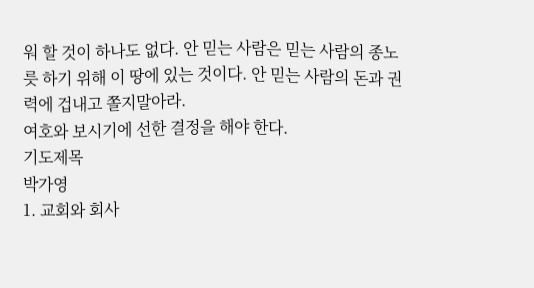워 할 것이 하나도 없다. 안 믿는 사람은 믿는 사람의 종노릇 하기 위해 이 땅에 있는 것이다. 안 믿는 사람의 돈과 권력에 겁내고 쫄지말아라.
여호와 보시기에 선한 결정을 해야 한다.
기도제목
박가영
1. 교회와 회사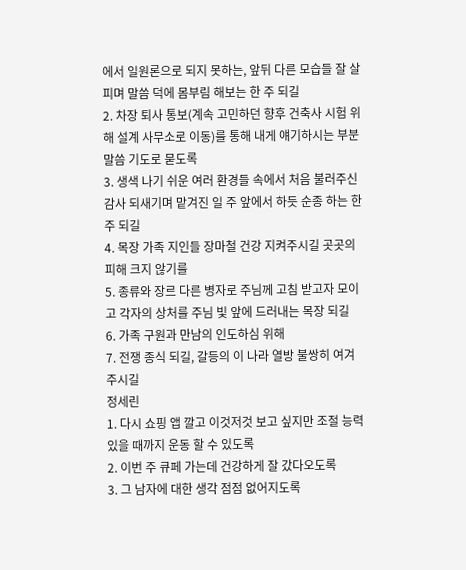에서 일원론으로 되지 못하는, 앞뒤 다른 모습들 잘 살피며 말씀 덕에 몸부림 해보는 한 주 되길
2. 차장 퇴사 통보(계속 고민하던 향후 건축사 시험 위해 설계 사무소로 이동)를 통해 내게 얘기하시는 부분 말씀 기도로 묻도록
3. 생색 나기 쉬운 여러 환경들 속에서 처음 불러주신 감사 되새기며 맡겨진 일 주 앞에서 하듯 순종 하는 한 주 되길
4. 목장 가족 지인들 장마철 건강 지켜주시길 곳곳의 피해 크지 않기를
5. 종류와 장르 다른 병자로 주님께 고침 받고자 모이고 각자의 상처를 주님 빛 앞에 드러내는 목장 되길
6. 가족 구원과 만남의 인도하심 위해
7. 전쟁 종식 되길, 갈등의 이 나라 열방 불쌍히 여겨주시길
정세린
1. 다시 쇼핑 앱 깔고 이것저것 보고 싶지만 조절 능력 있을 때까지 운동 할 수 있도록
2. 이번 주 큐페 가는데 건강하게 잘 갔다오도록
3. 그 남자에 대한 생각 점점 없어지도록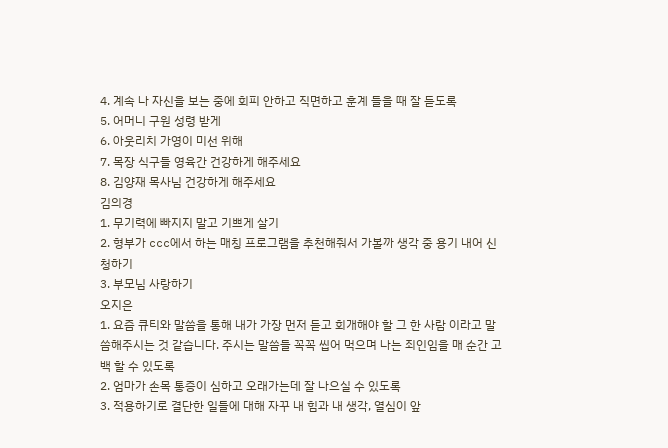4. 계속 나 자신을 보는 중에 회피 안하고 직면하고 훈계 들을 때 잘 듣도록
5. 어머니 구원 성령 받게
6. 아웃리치 가영이 미선 위해
7. 목장 식구들 영육간 건강하게 해주세요
8. 김양재 목사님 건강하게 해주세요
김의경
1. 무기력에 빠지지 말고 기쁘게 살기
2. 형부가 ccc에서 하는 매칭 프로그램을 추천해줘서 가볼까 생각 중 용기 내어 신청하기
3. 부모님 사랑하기
오지은
1. 요즘 큐티와 말씀을 통해 내가 가장 먼저 듣고 회개해야 할 그 한 사람 이라고 말씀해주시는 것 같습니다. 주시는 말씀들 꼭꼭 씹어 먹으며 나는 죄인임을 매 순간 고백 할 수 있도록
2. 엄마가 손목 통증이 심하고 오래가는데 잘 나으실 수 있도록
3. 적용하기로 결단한 일들에 대해 자꾸 내 힘과 내 생각, 열심이 앞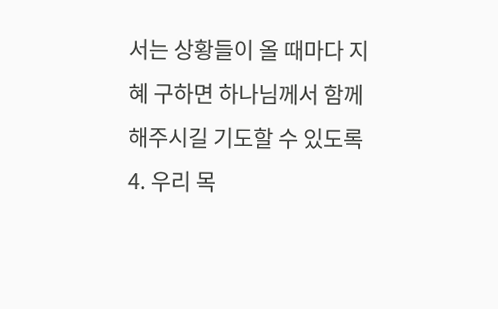서는 상황들이 올 때마다 지혜 구하면 하나님께서 함께 해주시길 기도할 수 있도록
4. 우리 목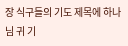장 식구들의 기도 제목에 하나님 귀 기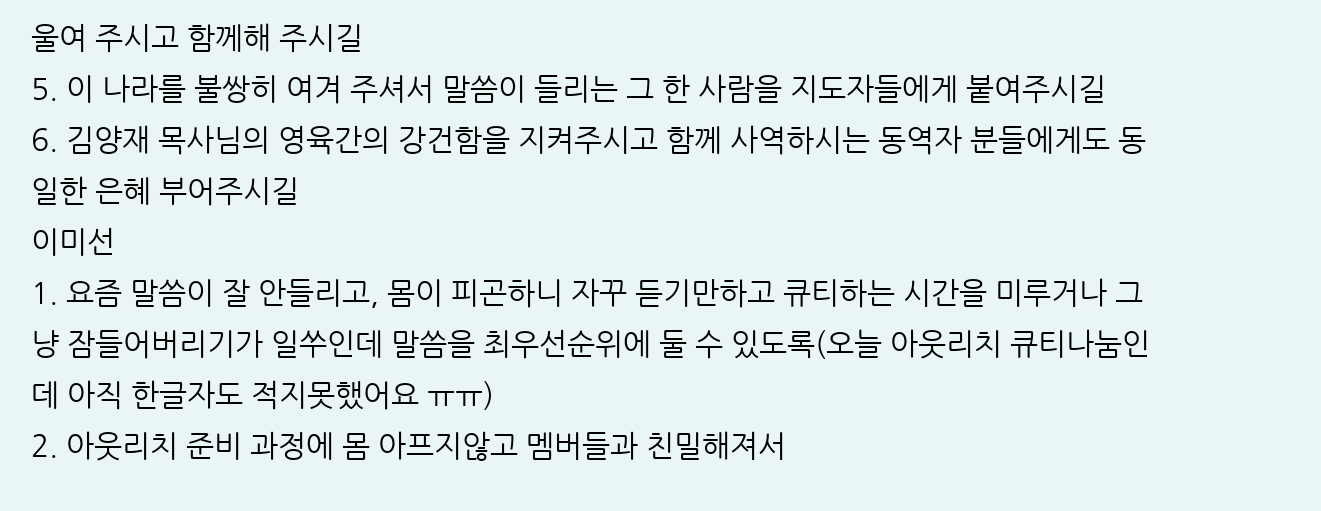울여 주시고 함께해 주시길
5. 이 나라를 불쌍히 여겨 주셔서 말씀이 들리는 그 한 사람을 지도자들에게 붙여주시길
6. 김양재 목사님의 영육간의 강건함을 지켜주시고 함께 사역하시는 동역자 분들에게도 동일한 은혜 부어주시길
이미선
1. 요즘 말씀이 잘 안들리고, 몸이 피곤하니 자꾸 듣기만하고 큐티하는 시간을 미루거나 그냥 잠들어버리기가 일쑤인데 말씀을 최우선순위에 둘 수 있도록(오늘 아웃리치 큐티나눔인데 아직 한글자도 적지못했어요 ㅠㅠ)
2. 아웃리치 준비 과정에 몸 아프지않고 멤버들과 친밀해져서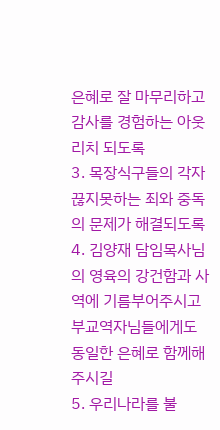은혜로 잘 마무리하고 감사를 경험하는 아웃리치 되도록
3. 목장식구들의 각자 끊지못하는 죄와 중독의 문제가 해결되도록
4. 김양재 담임목사님의 영육의 강건함과 사역에 기름부어주시고 부교역자님들에게도 동일한 은혜로 함께해주시길
5. 우리나라를 불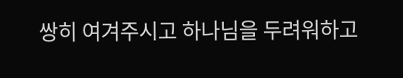쌍히 여겨주시고 하나님을 두려워하고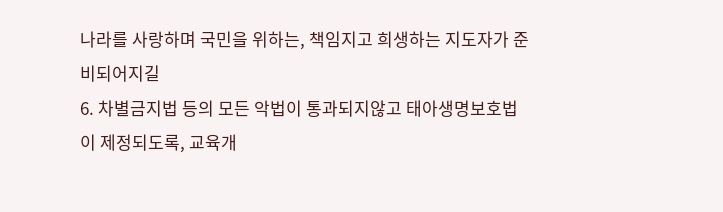나라를 사랑하며 국민을 위하는, 책임지고 희생하는 지도자가 준비되어지길
6. 차별금지법 등의 모든 악법이 통과되지않고 태아생명보호법이 제정되도록, 교육개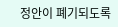정안이 폐기되도록